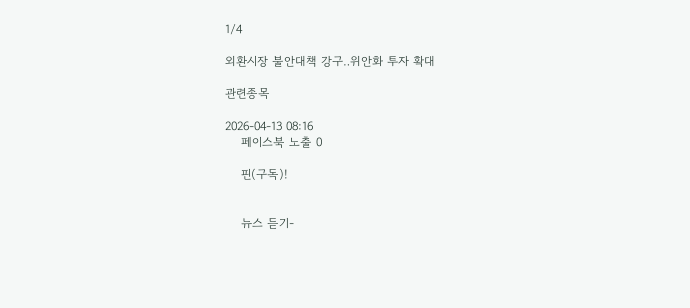1/4

외환시장 불안대책 강구‥위안화 투자 확대

관련종목

2026-04-13 08:16
    페이스북 노출 0

    핀(구독)!


    뉴스 듣기-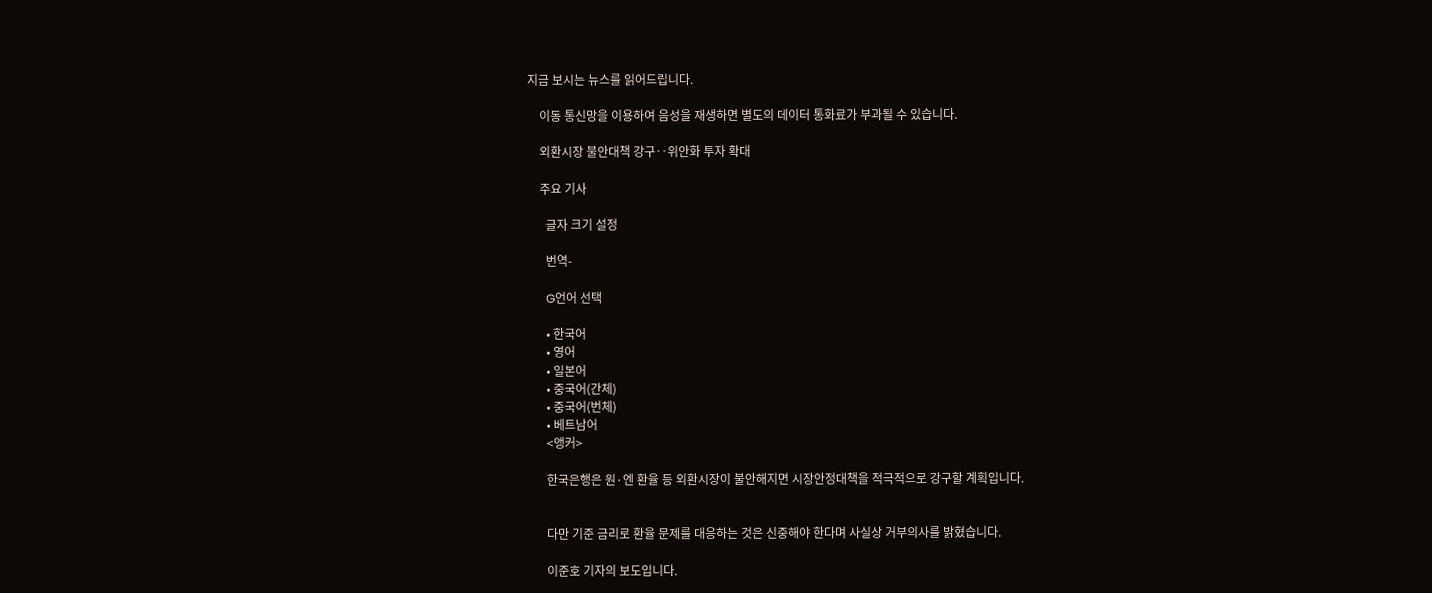지금 보시는 뉴스를 읽어드립니다.

    이동 통신망을 이용하여 음성을 재생하면 별도의 데이터 통화료가 부과될 수 있습니다.

    외환시장 불안대책 강구‥위안화 투자 확대

    주요 기사

      글자 크기 설정

      번역-

      G언어 선택

      • 한국어
      • 영어
      • 일본어
      • 중국어(간체)
      • 중국어(번체)
      • 베트남어
      <앵커>

      한국은행은 원·엔 환율 등 외환시장이 불안해지면 시장안정대책을 적극적으로 강구할 계획입니다.


      다만 기준 금리로 환율 문제를 대응하는 것은 신중해야 한다며 사실상 거부의사를 밝혔습니다.

      이준호 기자의 보도입니다.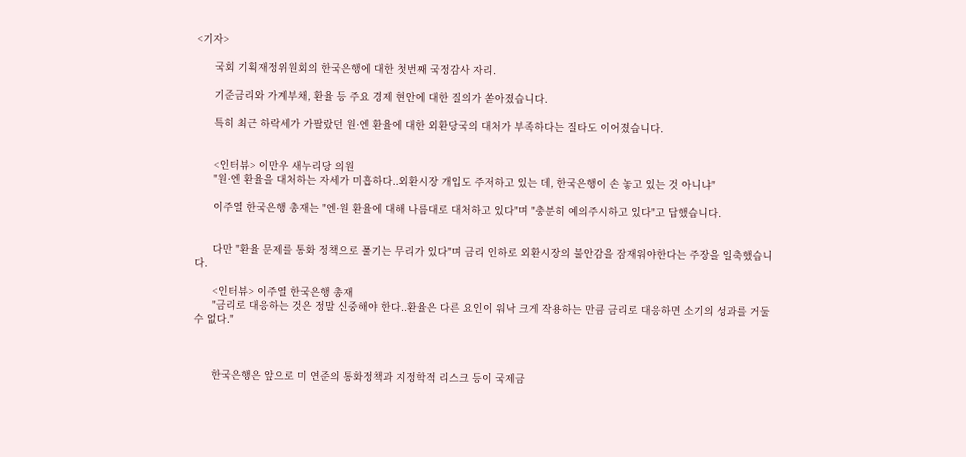<기자>

      국회 기획재정위원회의 한국은행에 대한 첫번째 국정감사 자리.

      기준금리와 가계부채, 환율 등 주요 경제 현안에 대한 질의가 쏟아졌습니다.

      특히 최근 하락세가 가팔랐던 원·엔 환율에 대한 외환당국의 대처가 부족하다는 질타도 이어졌습니다.


      <인터뷰> 이만우 새누리당 의원
      "원·엔 환율을 대처하는 자세가 미흡하다..외환시장 개입도 주저하고 있는 데, 한국은행이 손 놓고 있는 것 아니냐"

      이주열 한국은행 총재는 "엔·원 환율에 대해 나름대로 대처하고 있다"며 "충분히 예의주시하고 있다"고 답했습니다.


      다만 "환율 문제를 통화 정책으로 풀기는 무리가 있다"며 금리 인하로 외환시장의 불안감을 잠재워야한다는 주장을 일축했습니다.

      <인터뷰> 이주열 한국은행 총재
      "금리로 대응하는 것은 정말 신중해야 한다..환율은 다른 요인이 워낙 크게 작용하는 만큼 금리로 대응하면 소기의 성과를 거둘 수 없다."



      한국은행은 앞으로 미 연준의 통화정책과 지정학적 리스크 등이 국제금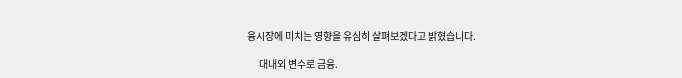융시장에 미치는 영향을 유심히 살펴보겠다고 밝혔습니다.

      대내외 변수로 금융.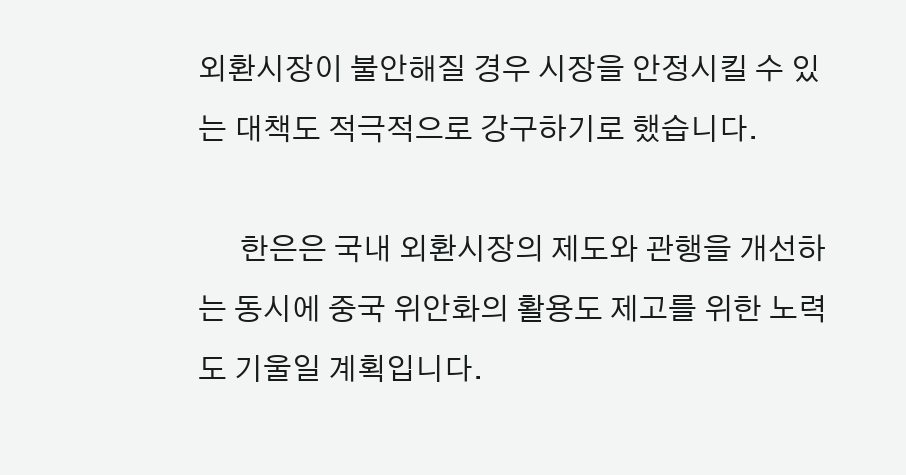외환시장이 불안해질 경우 시장을 안정시킬 수 있는 대책도 적극적으로 강구하기로 했습니다.

      한은은 국내 외환시장의 제도와 관행을 개선하는 동시에 중국 위안화의 활용도 제고를 위한 노력도 기울일 계획입니다.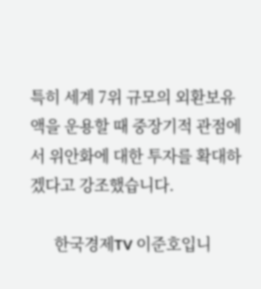특히 세계 7위 규모의 외환보유액을 운용할 때 중장기적 관점에서 위안화에 대한 투자를 확대하겠다고 강조했습니다.

      한국경제TV 이준호입니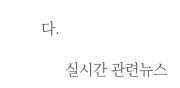다.

      실시간 관련뉴스